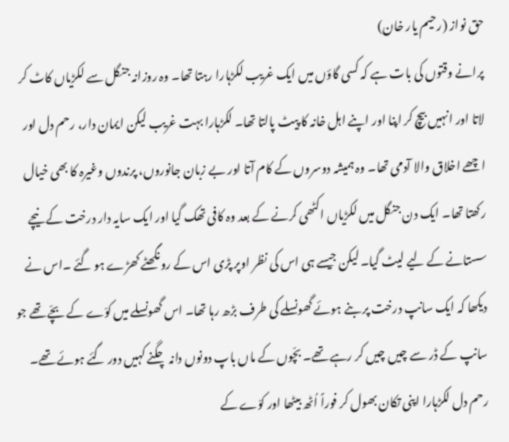حق نواز (رحیم یار خان)
پرانے وقتوں کی بات ہے کہ کسی گاؤں ميں ايک غريب لکڑہارا رہتا تھا۔ وہ روزانہ جنگل سے لکڑياں کاٹ کر لاتا اور انہیں بيچ کر اپنا اور اپنے اہل خانہ کا پيٹ پالتا تھا۔ لکڑہارا بہت غريب ليکن ايمان دار، رحم دل اور اچھے اخلاق والا آدمی تھا۔ وہ ہميشہ دوسروں کے کام آتا اور بے زبان جانوروں، پرندوں وغيرہ کا بھی خيال رکھتا تھا۔ ایک دن جنگل ميں لکڑياں اکٹھی کرنے کے بعد وہ کافی تھک گيا اور ايک سایہ دار درخت کے نيچے سستانے کے ليے ليٹ گيا۔ ليکن جيسے ہی اس کی نظر اوپر پڑی اس کے رونگھٹے کھڑے ہو گئے ۔اس نے ديکھا کہ ايک سانپ درخت پر بنے ہوئے گھونسلے کی طرف بڑھ رہا تھا۔ اس گھونسلے ميں کوّے کے بچّے تھے جو سانپ کے ڈر سے چيں چيں کر رہے تھے۔ بچّوں کے ماں باپ دونوں دانہ چگنے کہيں دور گئے ہوئے تھے۔
رحم دل لکڑہارا اپنی تکان بھول کر فوراً اُٹھ بیٹھا اور کوّے کے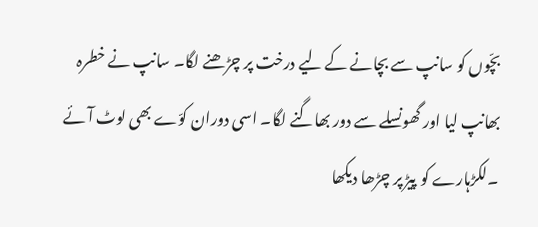بچّوں کو سانپ سے بچانے کے ليے درخت پر چڑھنے لگا۔ سانپ نے خطرہ بھانپ ليا اور گھونسلے سے دور بھاگنے لگا۔ اسی دوران کوّے بھی لوٹ آئے ۔لکڑہارے کو پيڑ پر چڑھا ديکھا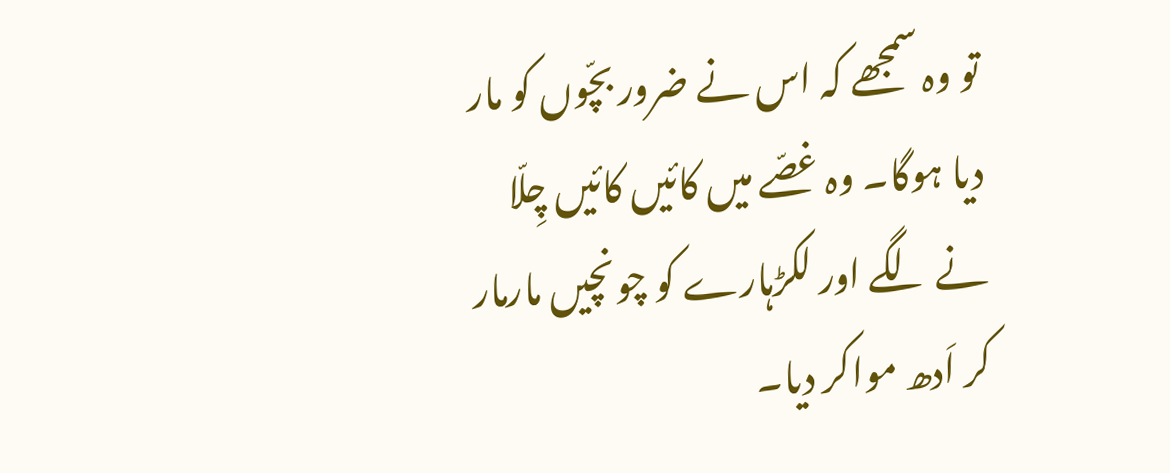تو وہ سمجھے کہ اس نے ضرور بچّوں کو مار ديا ہوگا۔ وہ غصّے ميں کائيں کائيں چِلّا نے لگے اور لکڑہارے کو چونچيں مارمار کر اَدھ مواکر ديا۔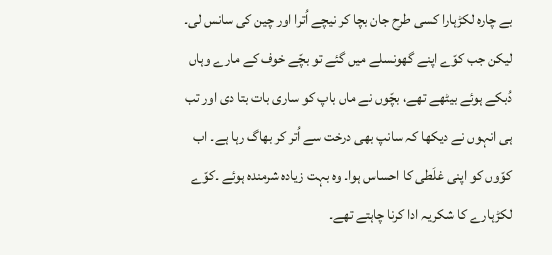بے چارہ لکڑہارا کسی طرح جان بچا کر نيچے اُترا اور چين کی سانس لی۔
ليکن جب کوّے اپنے گھونسلے ميں گئے تو بچّے خوف کے مارے وہاں دُبکے ہوئے بیٹھے تھے، بچّوں نے ماں باپ کو ساری بات بتا دی اور تب ہی انہوں نے ديکھا کہ سانپ بھی درخت سے اُتر کر بھاگ رہا ہے۔ اب کوّوں کو اپنی غلَطی کا احساس ہوا۔ وہ بہت زيادہ شرمندہ ہوئے ۔کوّے لکڑہارے کا شکريہ ادا کرنا چاہتے تھے۔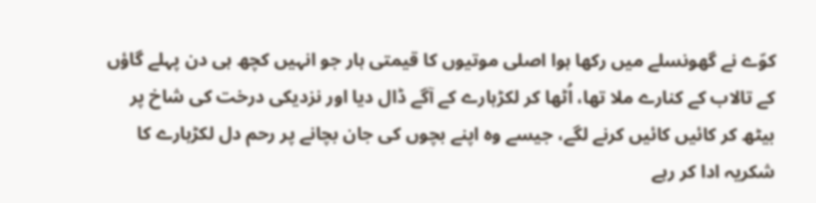کوّے نے گھونسلے ميں رکھا ہوا اصلی موتيوں کا قیمتی ہار جو انہیں کچھ ہی دن پہلے گاؤں کے تالاب کے کنارے ملا تھا، اُٹھا کر لکڑہارے کے آگے ڈال ديا اور نزدیکی درخت کی شاخ پر بیٹھ کر کائيں کائيں کرنے لگے، جيسے وہ اپنے بچوں کی جان بچانے پر رحم دل لکڑہارے کا شکريہ ادا کر رہے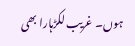ہوں۔ غريب لکڑہارا بھی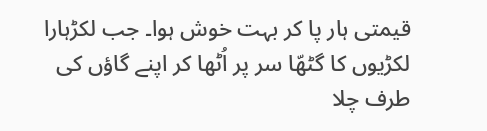قیمتی ہار پا کر بہت خوش ہوا۔ جب لکڑہارا لکڑيوں کا گٹھّا سر پر اُٹھا کر اپنے گاؤں کی طرف چلا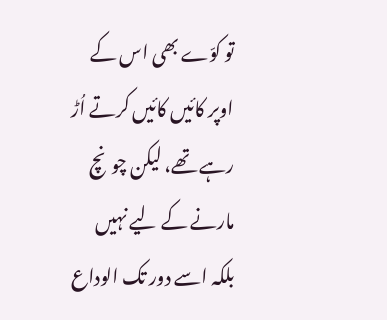تو کوّے بھی اس کے اوپر کائيں کائيں کرتے اُڑ رہے تھے، ليکن چونچ مارنے کے ليے نہيں بلکہ اسے دور تک الوداع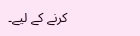کرنے کے لیے۔